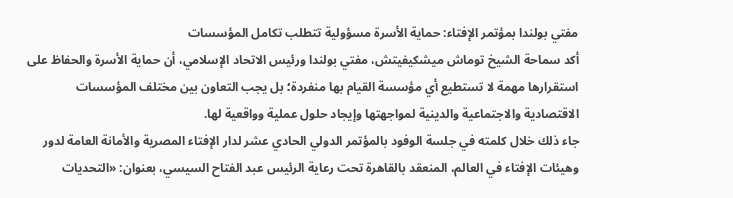مفتي بولندا بمؤتمر الإفتاء: حماية الأسرة مسؤولية تتطلب تكامل المؤسسات
أكد سماحة الشيخ توماش ميشكيفيتش، مفتي بولندا ورئيس الاتحاد الإسلامي، أن حماية الأسرة والحفاظ على استقرارها مهمة لا تستطيع أي مؤسسة القيام بها منفردة؛ بل يجب التعاون بين مختلف المؤسسات الاقتصادية والاجتماعية والدينية لمواجهتها وإيجاد حلول عملية وواقعية لها.
جاء ذلك خلال كلمته في جلسة الوفود بالمؤتمر الدولي الحادي عشر لدار الإفتاء المصرية والأمانة العامة لدور وهيئات الإفتاء في العالم، المنعقد بالقاهرة تحت رعاية الرئيس عبد الفتاح السيسي، بعنوان: «التحديات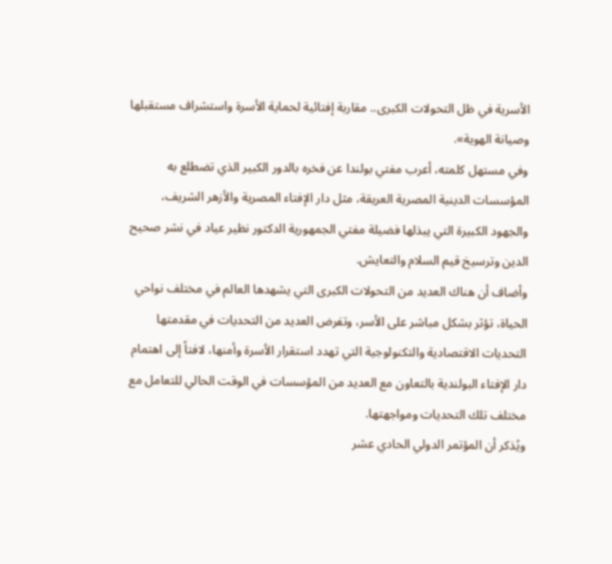الأسرية في ظل التحولات الكبرى.. مقاربة إفتائية لحماية الأسرة واستشراف مستقبلها وصيانة الهوية».
وفي مستهل كلمته، أعرب مفتي بولندا عن فخره بالدور الكبير الذي تضطلع به المؤسسات الدينية المصرية العريقة، مثل دار الإفتاء المصرية والأزهر الشريف، والجهود الكبيرة التي يبذلها فضيلة مفتي الجمهورية الدكتور نظير عياد في نشر صحيح الدين وترسيخ قيم السلام والتعايش.
وأضاف أن هناك العديد من التحولات الكبرى التي يشهدها العالم في مختلف نواحي الحياة، تؤثر بشكل مباشر على الأسر، وتفرض العديد من التحديات في مقدمتها التحديات الاقتصادية والتكنولوجية التي تهدد استقرار الأسرة وأمنها، لافتاً إلى اهتمام دار الإفتاء البولندية بالتعاون مع العديد من المؤسسات في الوقت الحالي للتعامل مع مختلف تلك التحديات ومواجهتها.
ويُذكر أن المؤتمر الدولي الحادي عشر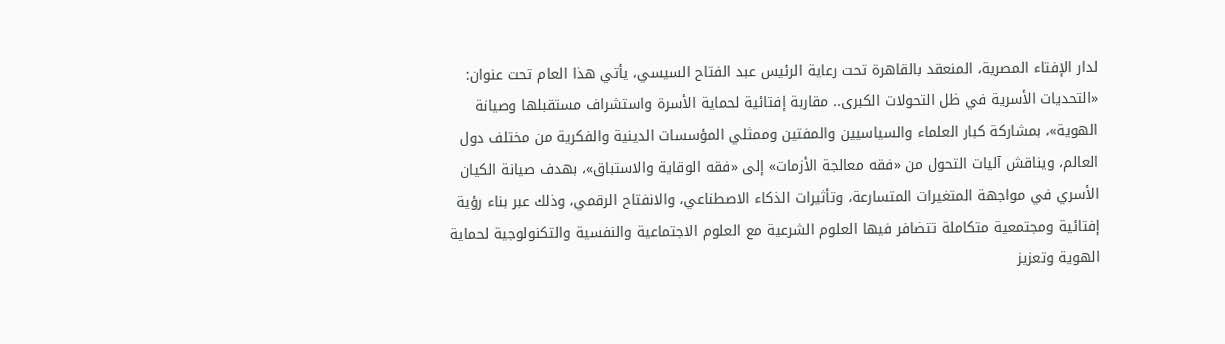لدار الإفتاء المصرية، المنعقد بالقاهرة تحت رعاية الرئيس عبد الفتاح السيسي، يأتي هذا العام تحت عنوان: «التحديات الأسرية في ظل التحولات الكبرى.. مقاربة إفتائية لحماية الأسرة واستشراف مستقبلها وصيانة الهوية»، بمشاركة كبار العلماء والسياسيين والمفتين وممثلي المؤسسات الدينية والفكرية من مختلف دول العالم، ويناقش آليات التحول من «فقه معالجة الأزمات» إلى «فقه الوقاية والاستباق»، بهدف صيانة الكيان الأسري في مواجهة المتغيرات المتسارعة، وتأثيرات الذكاء الاصطناعي، والانفتاح الرقمي، وذلك عبر بناء رؤية إفتائية ومجتمعية متكاملة تتضافر فيها العلوم الشرعية مع العلوم الاجتماعية والنفسية والتكنولوجية لحماية الهوية وتعزيز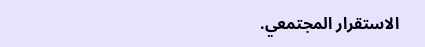الاستقرار المجتمعي.